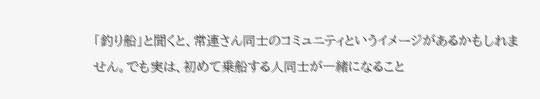「釣り船」と聞くと、常連さん同士のコミュニティというイメージがあるかもしれません。でも実は、初めて乗船する人同士が一緒になること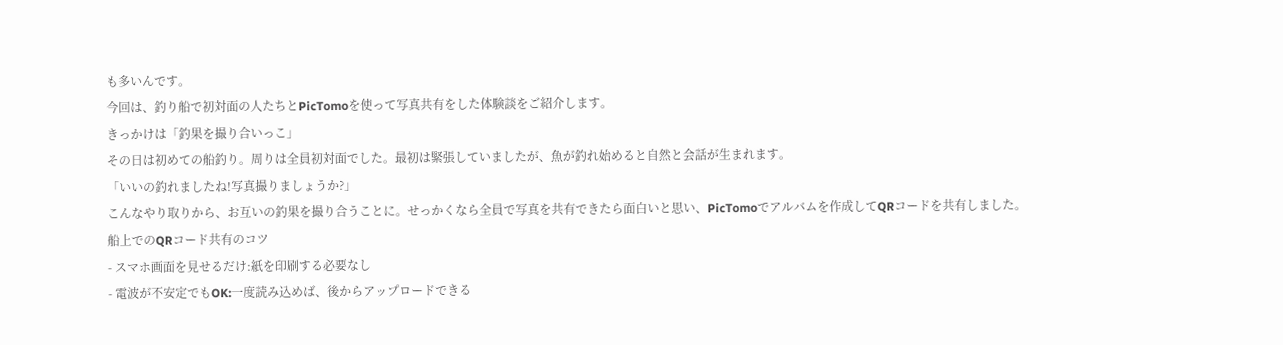も多いんです。
今回は、釣り船で初対面の人たちとPicTomoを使って写真共有をした体験談をご紹介します。
きっかけは「釣果を撮り合いっこ」
その日は初めての船釣り。周りは全員初対面でした。最初は緊張していましたが、魚が釣れ始めると自然と会話が生まれます。
「いいの釣れましたね!写真撮りましょうか?」
こんなやり取りから、お互いの釣果を撮り合うことに。せっかくなら全員で写真を共有できたら面白いと思い、PicTomoでアルバムを作成してQRコードを共有しました。
船上でのQRコード共有のコツ
- スマホ画面を見せるだけ:紙を印刷する必要なし
- 電波が不安定でもOK:一度読み込めば、後からアップロードできる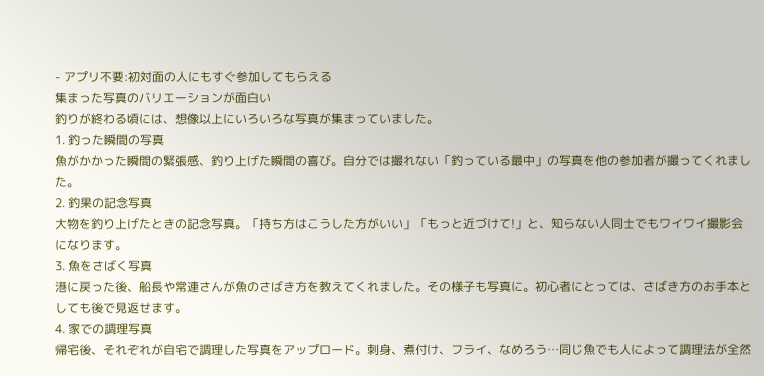- アプリ不要:初対面の人にもすぐ参加してもらえる
集まった写真のバリエーションが面白い
釣りが終わる頃には、想像以上にいろいろな写真が集まっていました。
1. 釣った瞬間の写真
魚がかかった瞬間の緊張感、釣り上げた瞬間の喜び。自分では撮れない「釣っている最中」の写真を他の参加者が撮ってくれました。
2. 釣果の記念写真
大物を釣り上げたときの記念写真。「持ち方はこうした方がいい」「もっと近づけて!」と、知らない人同士でもワイワイ撮影会になります。
3. 魚をさばく写真
港に戻った後、船長や常連さんが魚のさばき方を教えてくれました。その様子も写真に。初心者にとっては、さばき方のお手本としても後で見返せます。
4. 家での調理写真
帰宅後、それぞれが自宅で調理した写真をアップロード。刺身、煮付け、フライ、なめろう…同じ魚でも人によって調理法が全然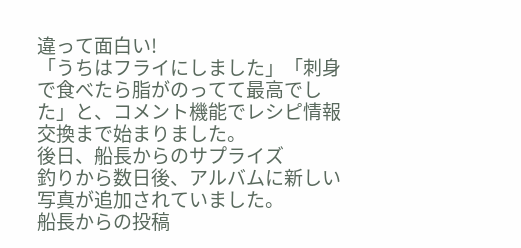違って面白い!
「うちはフライにしました」「刺身で食べたら脂がのってて最高でした」と、コメント機能でレシピ情報交換まで始まりました。
後日、船長からのサプライズ
釣りから数日後、アルバムに新しい写真が追加されていました。
船長からの投稿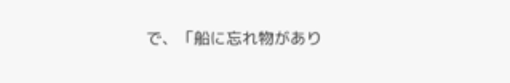で、「船に忘れ物があり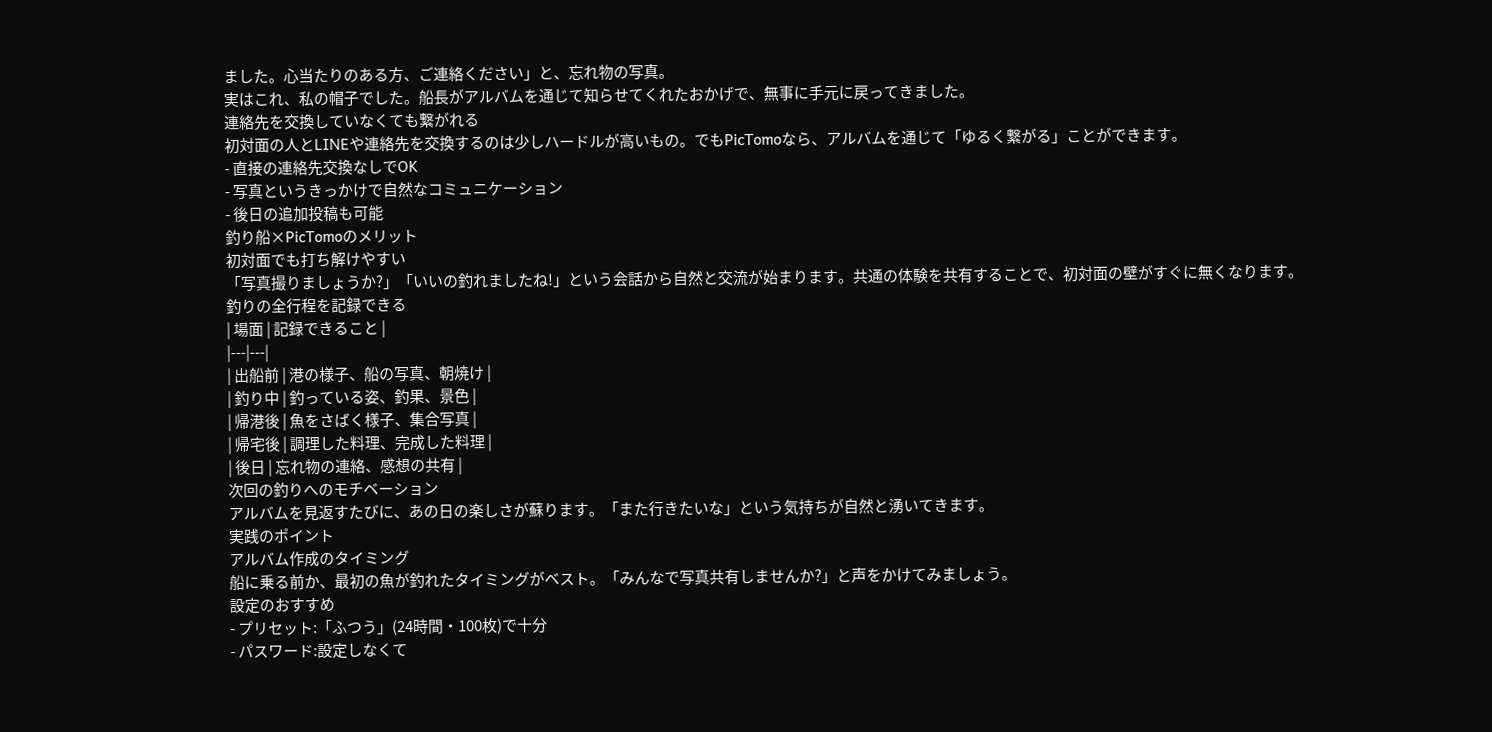ました。心当たりのある方、ご連絡ください」と、忘れ物の写真。
実はこれ、私の帽子でした。船長がアルバムを通じて知らせてくれたおかげで、無事に手元に戻ってきました。
連絡先を交換していなくても繋がれる
初対面の人とLINEや連絡先を交換するのは少しハードルが高いもの。でもPicTomoなら、アルバムを通じて「ゆるく繋がる」ことができます。
- 直接の連絡先交換なしでOK
- 写真というきっかけで自然なコミュニケーション
- 後日の追加投稿も可能
釣り船×PicTomoのメリット
初対面でも打ち解けやすい
「写真撮りましょうか?」「いいの釣れましたね!」という会話から自然と交流が始まります。共通の体験を共有することで、初対面の壁がすぐに無くなります。
釣りの全行程を記録できる
| 場面 | 記録できること |
|---|---|
| 出船前 | 港の様子、船の写真、朝焼け |
| 釣り中 | 釣っている姿、釣果、景色 |
| 帰港後 | 魚をさばく様子、集合写真 |
| 帰宅後 | 調理した料理、完成した料理 |
| 後日 | 忘れ物の連絡、感想の共有 |
次回の釣りへのモチベーション
アルバムを見返すたびに、あの日の楽しさが蘇ります。「また行きたいな」という気持ちが自然と湧いてきます。
実践のポイント
アルバム作成のタイミング
船に乗る前か、最初の魚が釣れたタイミングがベスト。「みんなで写真共有しませんか?」と声をかけてみましょう。
設定のおすすめ
- プリセット:「ふつう」(24時間・100枚)で十分
- パスワード:設定しなくて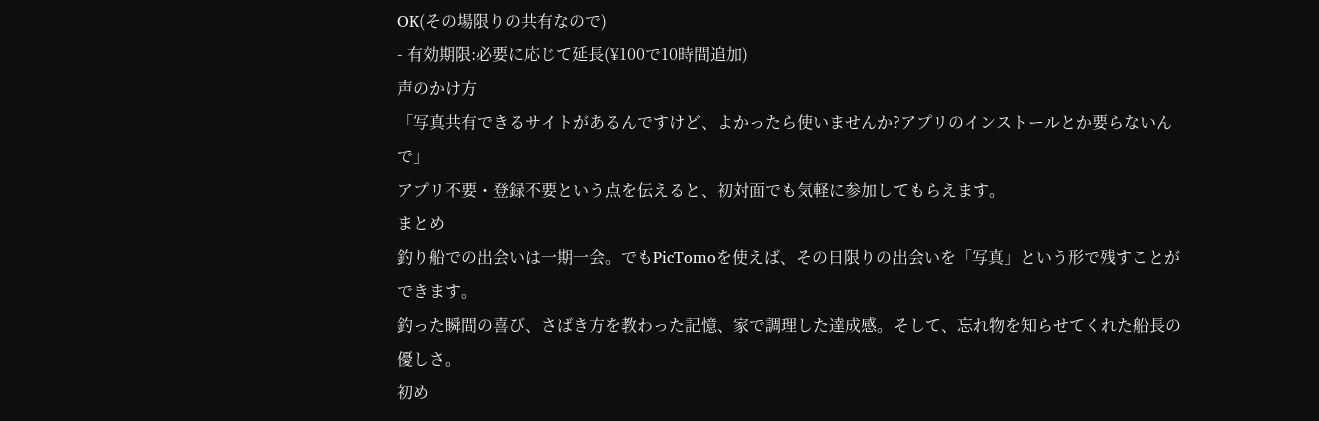OK(その場限りの共有なので)
- 有効期限:必要に応じて延長(¥100で10時間追加)
声のかけ方
「写真共有できるサイトがあるんですけど、よかったら使いませんか?アプリのインストールとか要らないんで」
アプリ不要・登録不要という点を伝えると、初対面でも気軽に参加してもらえます。
まとめ
釣り船での出会いは一期一会。でもPicTomoを使えば、その日限りの出会いを「写真」という形で残すことができます。
釣った瞬間の喜び、さばき方を教わった記憶、家で調理した達成感。そして、忘れ物を知らせてくれた船長の優しさ。
初め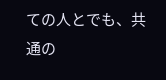ての人とでも、共通の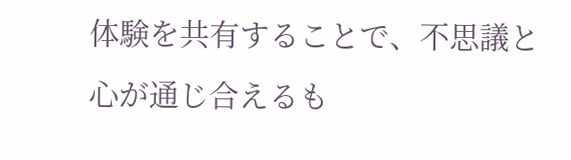体験を共有することで、不思議と心が通じ合えるも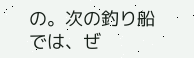の。次の釣り船では、ぜ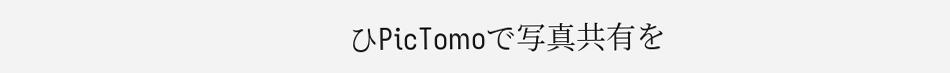ひPicTomoで写真共有を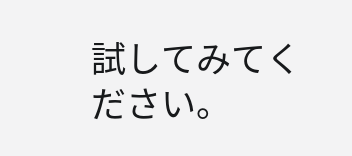試してみてください。